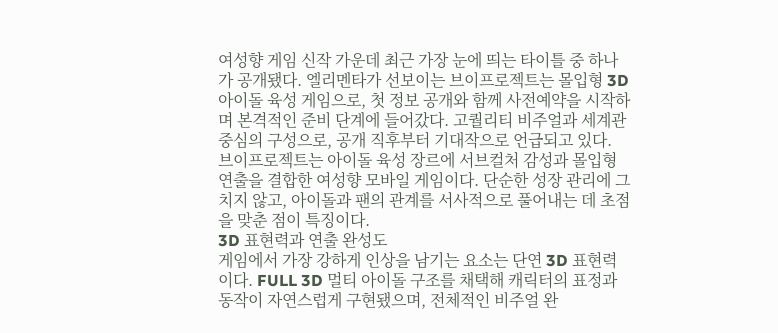여성향 게임 신작 가운데 최근 가장 눈에 띄는 타이틀 중 하나가 공개됐다. 엘리멘타가 선보이는 브이프로젝트는 몰입형 3D 아이돌 육성 게임으로, 첫 정보 공개와 함께 사전예약을 시작하며 본격적인 준비 단계에 들어갔다. 고퀄리티 비주얼과 세계관 중심의 구성으로, 공개 직후부터 기대작으로 언급되고 있다.
브이프로젝트는 아이돌 육성 장르에 서브컬처 감성과 몰입형 연출을 결합한 여성향 모바일 게임이다. 단순한 성장 관리에 그치지 않고, 아이돌과 팬의 관계를 서사적으로 풀어내는 데 초점을 맞춘 점이 특징이다.
3D 표현력과 연출 완성도
게임에서 가장 강하게 인상을 남기는 요소는 단연 3D 표현력이다. FULL 3D 멀티 아이돌 구조를 채택해 캐릭터의 표정과 동작이 자연스럽게 구현됐으며, 전체적인 비주얼 완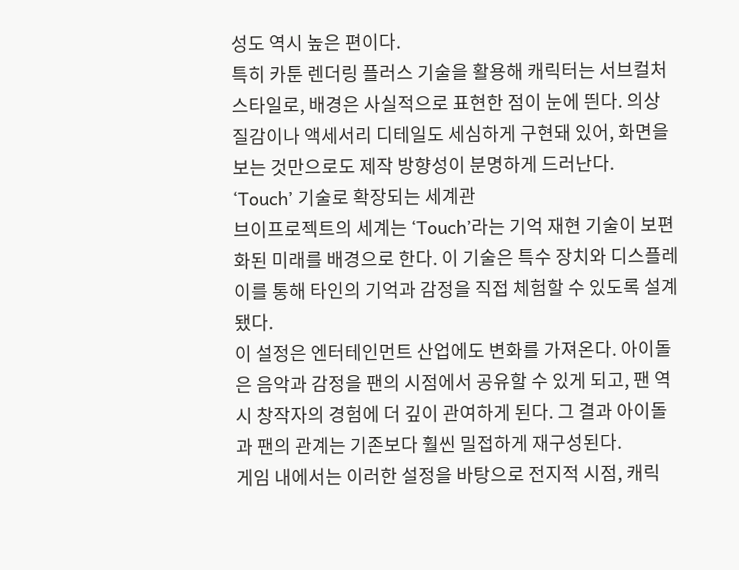성도 역시 높은 편이다.
특히 카툰 렌더링 플러스 기술을 활용해 캐릭터는 서브컬처 스타일로, 배경은 사실적으로 표현한 점이 눈에 띈다. 의상 질감이나 액세서리 디테일도 세심하게 구현돼 있어, 화면을 보는 것만으로도 제작 방향성이 분명하게 드러난다.
‘Touch’ 기술로 확장되는 세계관
브이프로젝트의 세계는 ‘Touch’라는 기억 재현 기술이 보편화된 미래를 배경으로 한다. 이 기술은 특수 장치와 디스플레이를 통해 타인의 기억과 감정을 직접 체험할 수 있도록 설계됐다.
이 설정은 엔터테인먼트 산업에도 변화를 가져온다. 아이돌은 음악과 감정을 팬의 시점에서 공유할 수 있게 되고, 팬 역시 창작자의 경험에 더 깊이 관여하게 된다. 그 결과 아이돌과 팬의 관계는 기존보다 훨씬 밀접하게 재구성된다.
게임 내에서는 이러한 설정을 바탕으로 전지적 시점, 캐릭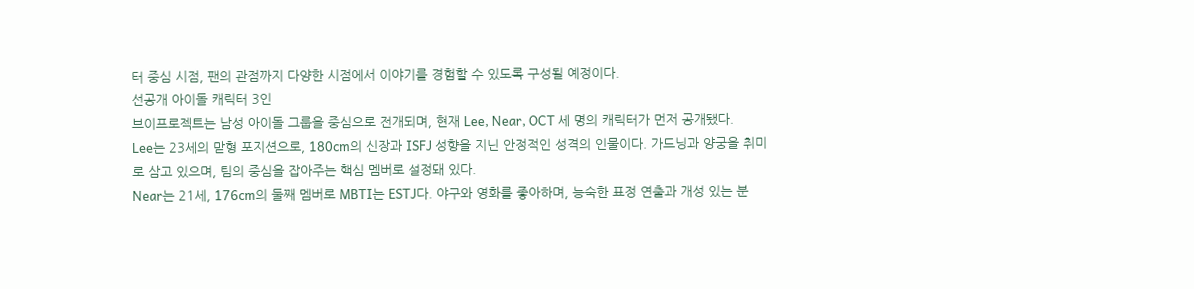터 중심 시점, 팬의 관점까지 다양한 시점에서 이야기를 경험할 수 있도록 구성될 예정이다.
선공개 아이돌 캐릭터 3인
브이프로젝트는 남성 아이돌 그룹을 중심으로 전개되며, 현재 Lee, Near, OCT 세 명의 캐릭터가 먼저 공개됐다.
Lee는 23세의 맏형 포지션으로, 180cm의 신장과 ISFJ 성향을 지닌 안정적인 성격의 인물이다. 가드닝과 양궁을 취미로 삼고 있으며, 팀의 중심을 잡아주는 핵심 멤버로 설정돼 있다.
Near는 21세, 176cm의 둘째 멤버로 MBTI는 ESTJ다. 야구와 영화를 좋아하며, 능숙한 표정 연출과 개성 있는 분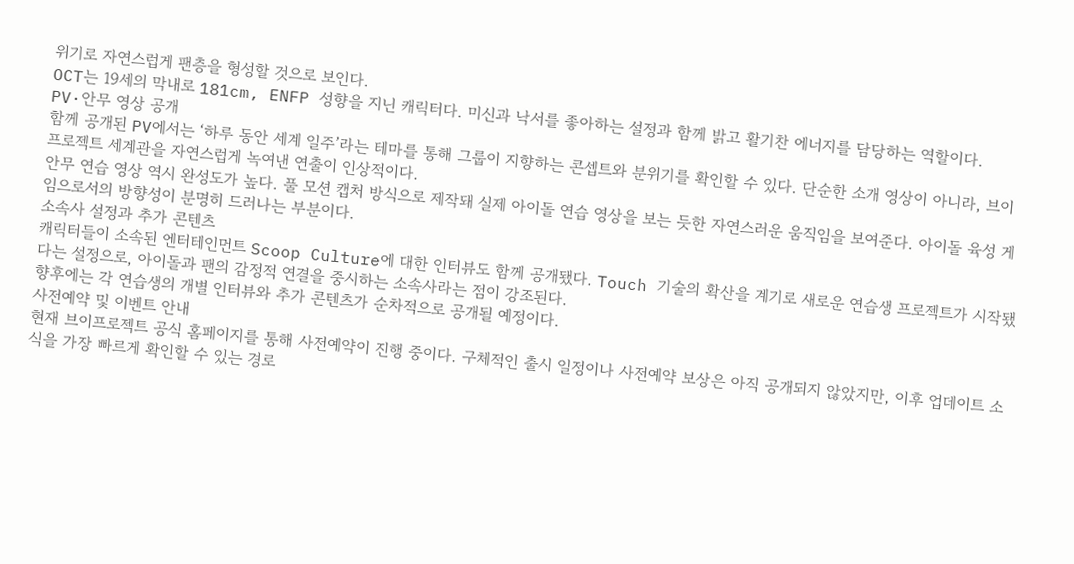위기로 자연스럽게 팬층을 형성할 것으로 보인다.
OCT는 19세의 막내로 181cm, ENFP 성향을 지닌 캐릭터다. 미신과 낙서를 좋아하는 설정과 함께 밝고 활기찬 에너지를 담당하는 역할이다.
PV·안무 영상 공개
함께 공개된 PV에서는 ‘하루 동안 세계 일주’라는 테마를 통해 그룹이 지향하는 콘셉트와 분위기를 확인할 수 있다. 단순한 소개 영상이 아니라, 브이프로젝트 세계관을 자연스럽게 녹여낸 연출이 인상적이다.
안무 연습 영상 역시 완성도가 높다. 풀 모션 캡처 방식으로 제작돼 실제 아이돌 연습 영상을 보는 듯한 자연스러운 움직임을 보여준다. 아이돌 육성 게임으로서의 방향성이 분명히 드러나는 부분이다.
소속사 설정과 추가 콘텐츠
캐릭터들이 소속된 엔터테인먼트 Scoop Culture에 대한 인터뷰도 함께 공개됐다. Touch 기술의 확산을 계기로 새로운 연습생 프로젝트가 시작됐다는 설정으로, 아이돌과 팬의 감정적 연결을 중시하는 소속사라는 점이 강조된다.
향후에는 각 연습생의 개별 인터뷰와 추가 콘텐츠가 순차적으로 공개될 예정이다.
사전예약 및 이벤트 안내
현재 브이프로젝트 공식 홈페이지를 통해 사전예약이 진행 중이다. 구체적인 출시 일정이나 사전예약 보상은 아직 공개되지 않았지만, 이후 업데이트 소식을 가장 빠르게 확인할 수 있는 경로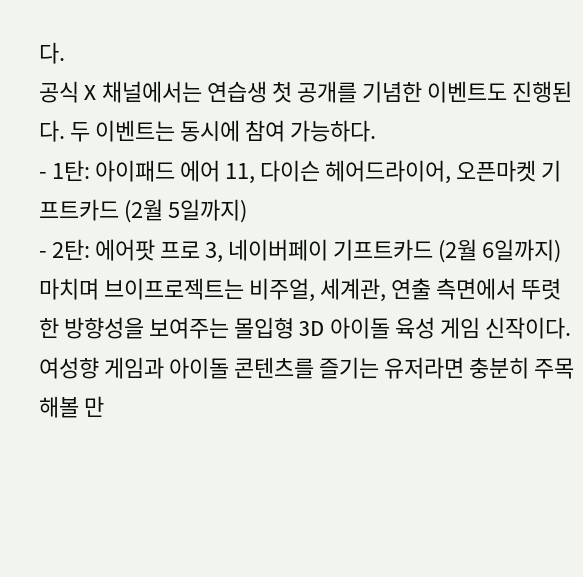다.
공식 X 채널에서는 연습생 첫 공개를 기념한 이벤트도 진행된다. 두 이벤트는 동시에 참여 가능하다.
- 1탄: 아이패드 에어 11, 다이슨 헤어드라이어, 오픈마켓 기프트카드 (2월 5일까지)
- 2탄: 에어팟 프로 3, 네이버페이 기프트카드 (2월 6일까지)
마치며 브이프로젝트는 비주얼, 세계관, 연출 측면에서 뚜렷한 방향성을 보여주는 몰입형 3D 아이돌 육성 게임 신작이다. 여성향 게임과 아이돌 콘텐츠를 즐기는 유저라면 충분히 주목해볼 만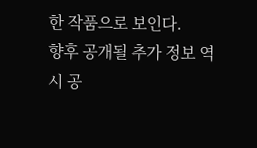한 작품으로 보인다.
향후 공개될 추가 정보 역시 공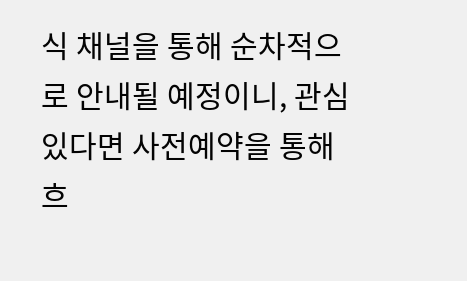식 채널을 통해 순차적으로 안내될 예정이니, 관심 있다면 사전예약을 통해 흐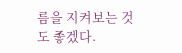름을 지켜보는 것도 좋겠다.